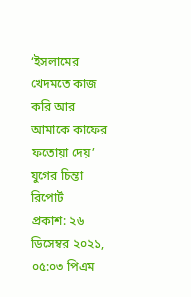‘ইসলামের খেদমতে কাজ করি আর আমাকে কাফের ফতোয়া দেয়’
যুগের চিন্তা রিপোর্ট
প্রকাশ: ২৬ ডিসেম্বর ২০২১, ০৫:০৩ পিএম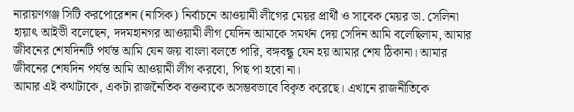নারায়ণগঞ্জ সিটি করপোরেশন (নাসিক) নির্বাচনে আওয়ামী লীগের মেয়র প্রার্থী ও সাবেক মেয়র ডা. সেলিনা হায়াৎ আইভী বলেছেন, দদমহানগর আওয়ামী লীগ যেদিন আমাকে সমর্থন দেয় সেদিন আমি বলেছিলাম, আমার জীবনের শেষদিনটি পর্যন্ত আমি যেন জয় বাংলা বলতে পারি, বঙ্গবন্ধু যেন হয় আমার শেষ ঠিকানা। আমার জীবনের শেষদিন পর্যন্ত আমি আওয়ামী লীগ করবো, পিছ পা হবো না।
আমার এই কথাটাকে, একটা রাজনৈতিক বক্তব্যকে অসম্ভবভাবে বিকৃত করেছে। এখানে রাজনীতিকে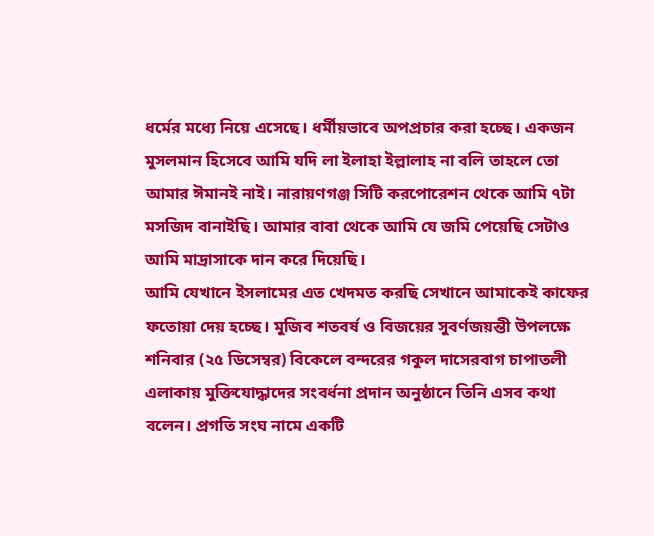ধর্মের মধ্যে নিয়ে এসেছে। ধর্মীয়ভাবে অপপ্রচার করা হচ্ছে। একজন মুসলমান হিসেবে আমি যদি লা ইলাহা ইল্লালাহ না বলি তাহলে তো আমার ঈমানই নাই। নারায়ণগঞ্জ সিটি করপোরেশন থেকে আমি ৭টা মসজিদ বানাইছি। আমার বাবা থেকে আমি যে জমি পেয়েছি সেটাও আমি মাদ্রাসাকে দান করে দিয়েছি।
আমি যেখানে ইসলামের এত খেদমত করছি সেখানে আমাকেই কাফের ফতোয়া দেয় হচ্ছে। মুজিব শতবর্ষ ও বিজয়ের সুবর্ণজয়ন্তী উপলক্ষে শনিবার (২৫ ডিসেম্বর) বিকেলে বন্দরের গকুল দাসেরবাগ চাপাতলী এলাকায় মুক্তিযোদ্ধাদের সংবর্ধনা প্রদান অনুষ্ঠানে তিনি এসব কথা বলেন। প্রগতি সংঘ নামে একটি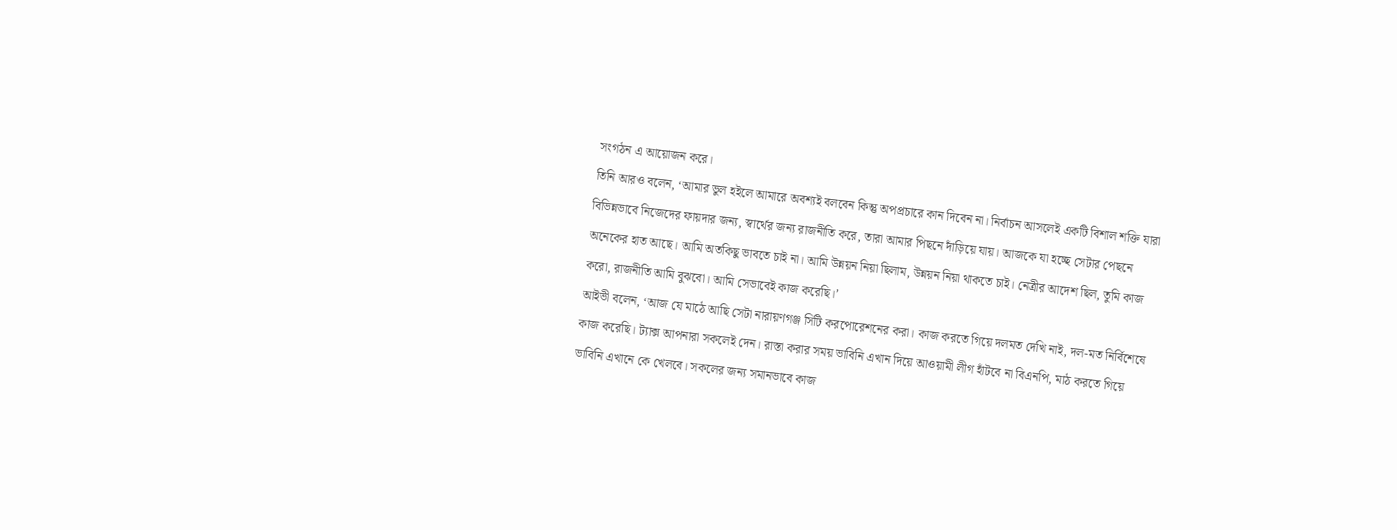সংগঠন এ আয়োজন করে।
তিনি আরও বলেন, ‘আমার ভুল হইলে আমারে অবশ্যই বলবেন কিন্তু অপপ্রচারে কান দিবেন না। নির্বাচন আসলেই একটি বিশাল শক্তি যারা বিভিন্নভাবে নিজেদের ফায়দার জন্য, স্বার্থের জন্য রাজনীতি করে, তারা আমার পিছনে দাঁড়িয়ে যায়। আজকে যা হচ্ছে সেটার পেছনে অনেকের হাত আছে। আমি অতকিছু ভাবতে চাই না। আমি উন্নয়ন নিয়া ছিলাম, উন্নয়ন নিয়া থাকতে চাই। নেত্রীর আদেশ ছিল, তুমি কাজ করো, রাজনীতি আমি বুঝবো। আমি সেভাবেই কাজ করেছি।’
আইভী বলেন, ‘আজ যে মাঠে আছি সেটা নারায়ণগঞ্জ সিটি করপোরেশনের করা। কাজ করতে গিয়ে দলমত দেখি নাই, দল-মত নির্বিশেষে কাজ করেছি। ট্যাক্স আপনারা সকলেই দেন। রাস্তা করার সময় ভাবিনি এখান দিয়ে আওয়ামী লীগ হাঁটবে না বিএনপি, মাঠ করতে গিয়ে ভাবিনি এখানে কে খেলবে। সকলের জন্য সমানভাবে কাজ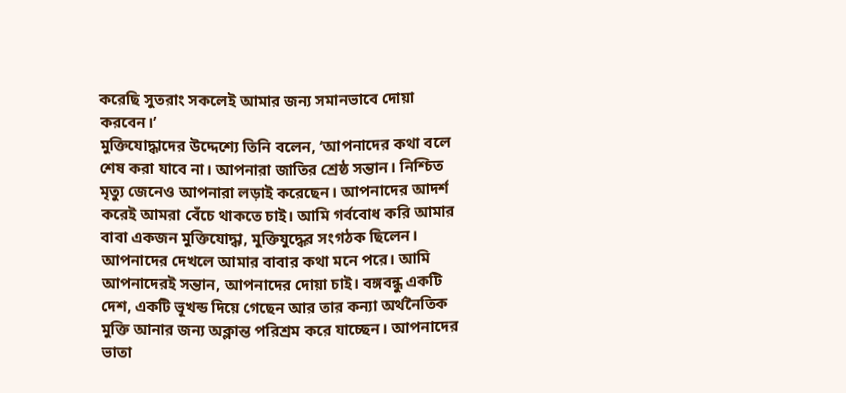করেছি সুতরাং সকলেই আমার জন্য সমানভাবে দোয়া করবেন।’
মুক্তিযোদ্ধাদের উদ্দেশ্যে তিনি বলেন, ‘আপনাদের কথা বলে শেষ করা যাবে না। আপনারা জাতির শ্রেষ্ঠ সন্তান। নিশ্চিত মৃত্যু জেনেও আপনারা লড়াই করেছেন। আপনাদের আদর্শ করেই আমরা বেঁচে থাকতে চাই। আমি গর্ববোধ করি আমার বাবা একজন মুক্তিযোদ্ধা, মুক্তিযুদ্ধের সংগঠক ছিলেন। আপনাদের দেখলে আমার বাবার কথা মনে পরে। আমি আপনাদেরই সন্তান, আপনাদের দোয়া চাই। বঙ্গবন্ধু একটি দেশ, একটি ভূখন্ড দিয়ে গেছেন আর তার কন্যা অর্থনৈতিক মুক্তি আনার জন্য অক্লান্ত পরিশ্রম করে যাচ্ছেন। আপনাদের ভাতা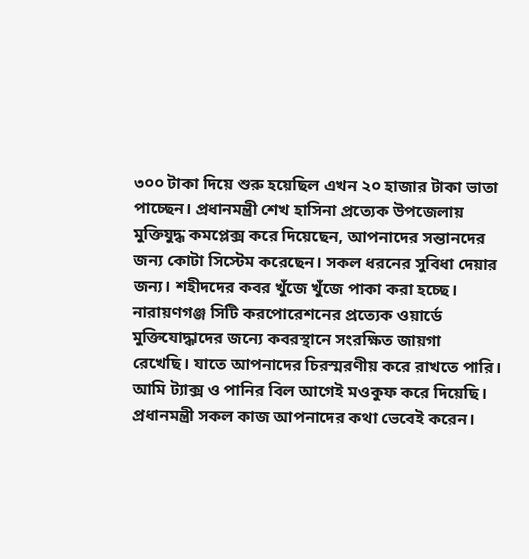৩০০ টাকা দিয়ে শুরু হয়েছিল এখন ২০ হাজার টাকা ভাতা পাচ্ছেন। প্রধানমন্ত্রী শেখ হাসিনা প্রত্যেক উপজেলায় মুক্তিযুদ্ধ কমপ্লেক্স করে দিয়েছেন, আপনাদের সন্তানদের জন্য কোটা সিস্টেম করেছেন। সকল ধরনের সুবিধা দেয়ার জন্য। শহীদদের কবর খুঁজে খুঁজে পাকা করা হচ্ছে। নারায়ণগঞ্জ সিটি করপোরেশনের প্রত্যেক ওয়ার্ডে মুক্তিযোদ্ধাদের জন্যে কবরস্থানে সংরক্ষিত জায়গা রেখেছি। যাতে আপনাদের চিরস্মরণীয় করে রাখতে পারি। আমি ট্যাক্স ও পানির বিল আগেই মওকুফ করে দিয়েছি। প্রধানমন্ত্রী সকল কাজ আপনাদের কথা ভেবেই করেন।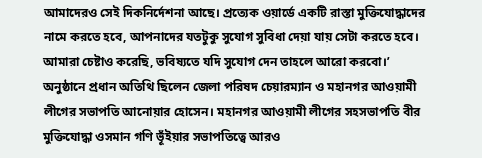আমাদেরও সেই দিকনির্দেশনা আছে। প্রত্যেক ওয়ার্ডে একটি রাস্তা মুক্তিযোদ্ধাদের নামে করতে হবে, আপনাদের যতটুকু সুযোগ সুবিধা দেয়া যায় সেটা করতে হবে। আমারা চেষ্টাও করেছি, ভবিষ্যতে যদি সুযোগ দেন তাহলে আরো করবো।’
অনুষ্ঠানে প্রধান অতিথি ছিলেন জেলা পরিষদ চেয়ারম্যান ও মহানগর আওয়ামী লীগের সভাপতি আনোয়ার হোসেন। মহানগর আওয়ামী লীগের সহসভাপতি বীর মুক্তিযোদ্ধা ওসমান গণি ভূঁইয়ার সভাপতিত্বে আরও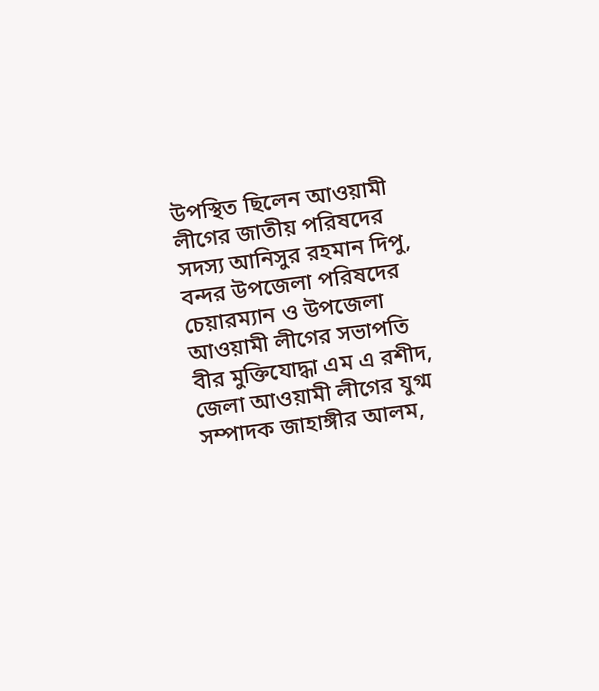উপস্থিত ছিলেন আওয়ামী লীগের জাতীয় পরিষদের সদস্য আনিসুর রহমান দিপু, বন্দর উপজেলা পরিষদের চেয়ারম্যান ও উপজেলা আওয়ামী লীগের সভাপতি বীর মুক্তিযোদ্ধা এম এ রশীদ, জেলা আওয়ামী লীগের যুগ্ম সম্পাদক জাহাঙ্গীর আলম,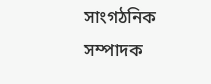সাংগঠনিক সম্পাদক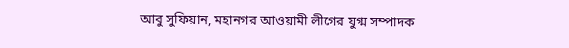আবু সুফিয়ান, মহানগর আওয়ামী লীগের যুগ্ম সম্পাদক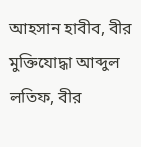আহসান হাবীব, বীর মুক্তিযোদ্ধা আব্দুল লতিফ, বীর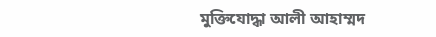মুক্তিযোদ্ধা আলী আহাম্মদ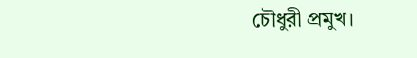চৌধুরী প্রমুখ।